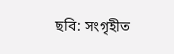ছবি: সংগৃহীত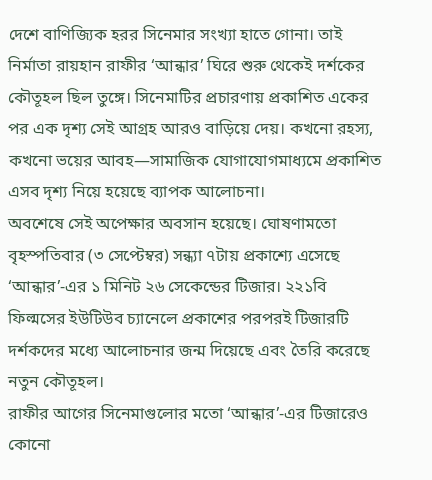দেশে বাণিজ্যিক হরর সিনেমার সংখ্যা হাতে গোনা। তাই নির্মাতা রায়হান রাফীর ‘আন্ধার’ ঘিরে শুরু থেকেই দর্শকের কৌতূহল ছিল তুঙ্গে। সিনেমাটির প্রচারণায় প্রকাশিত একের পর এক দৃশ্য সেই আগ্রহ আরও বাড়িয়ে দেয়। কখনো রহস্য, কখনো ভয়ের আবহ—সামাজিক যোগাযোগমাধ্যমে প্রকাশিত এসব দৃশ্য নিয়ে হয়েছে ব্যাপক আলোচনা।
অবশেষে সেই অপেক্ষার অবসান হয়েছে। ঘোষণামতো বৃহস্পতিবার (৩ সেপ্টেম্বর) সন্ধ্যা ৭টায় প্রকাশ্যে এসেছে ‘আন্ধার’-এর ১ মিনিট ২৬ সেকেন্ডের টিজার। ২২১বি ফিল্মসের ইউটিউব চ্যানেলে প্রকাশের পরপরই টিজারটি দর্শকদের মধ্যে আলোচনার জন্ম দিয়েছে এবং তৈরি করেছে নতুন কৌতূহল।
রাফীর আগের সিনেমাগুলোর মতো ‘আন্ধার’-এর টিজারেও কোনো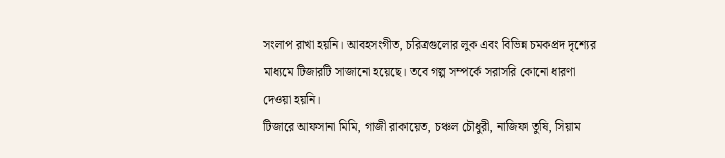সংলাপ রাখা হয়নি। আবহসংগীত, চরিত্রগুলোর লুক এবং বিভিন্ন চমকপ্রদ দৃশ্যের মাধ্যমে টিজারটি সাজানো হয়েছে। তবে গল্প সম্পর্কে সরাসরি কোনো ধারণা দেওয়া হয়নি।
টিজারে আফসানা মিমি, গাজী রাকায়েত, চঞ্চল চৌধুরী, নাজিফা তুষি, সিয়াম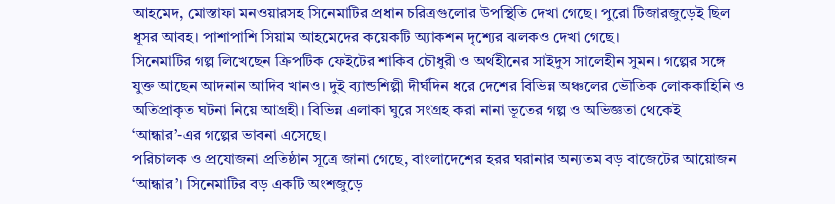আহমেদ, মোস্তাফা মনওয়ারসহ সিনেমাটির প্রধান চরিত্রগুলোর উপস্থিতি দেখা গেছে। পুরো টিজারজুড়েই ছিল ধূসর আবহ। পাশাপাশি সিয়াম আহমেদের কয়েকটি অ্যাকশন দৃশ্যের ঝলকও দেখা গেছে।
সিনেমাটির গল্প লিখেছেন ক্রিপটিক ফেইটের শাকিব চৌধুরী ও অর্থহীনের সাইদুস সালেহীন সুমন। গল্পের সঙ্গে যুক্ত আছেন আদনান আদিব খানও। দুই ব্যান্ডশিল্পী দীর্ঘদিন ধরে দেশের বিভিন্ন অঞ্চলের ভৌতিক লোককাহিনি ও অতিপ্রাকৃত ঘটনা নিয়ে আগ্রহী। বিভিন্ন এলাকা ঘুরে সংগ্রহ করা নানা ভূতের গল্প ও অভিজ্ঞতা থেকেই ‘আন্ধার’-এর গল্পের ভাবনা এসেছে।
পরিচালক ও প্রযোজনা প্রতিষ্ঠান সূত্রে জানা গেছে, বাংলাদেশের হরর ঘরানার অন্যতম বড় বাজেটের আয়োজন ‘আন্ধার’। সিনেমাটির বড় একটি অংশজুড়ে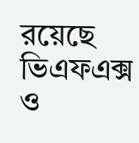রয়েছে ভিএফএক্স ও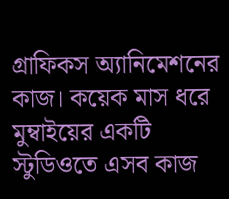গ্রাফিকস অ্যানিমেশনের কাজ। কয়েক মাস ধরে মুম্বাইয়ের একটি স্টুডিওতে এসব কাজ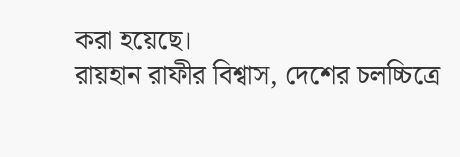করা হয়েছে।
রায়হান রাফীর বিশ্বাস, দেশের চলচ্চিত্রে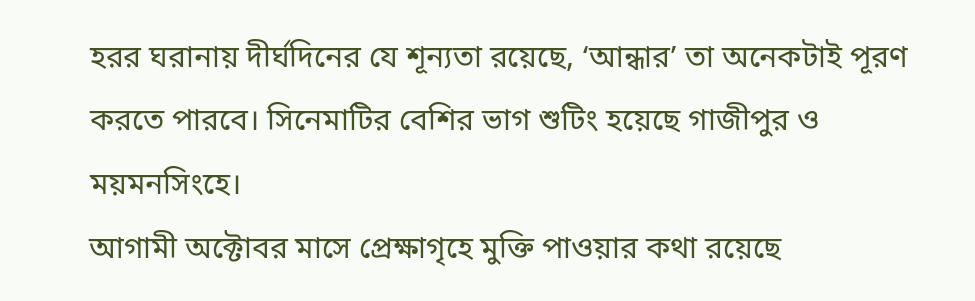হরর ঘরানায় দীর্ঘদিনের যে শূন্যতা রয়েছে, ‘আন্ধার’ তা অনেকটাই পূরণ করতে পারবে। সিনেমাটির বেশির ভাগ শুটিং হয়েছে গাজীপুর ও ময়মনসিংহে।
আগামী অক্টোবর মাসে প্রেক্ষাগৃহে মুক্তি পাওয়ার কথা রয়েছে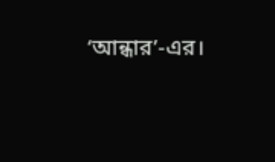‘আন্ধার’-এর।